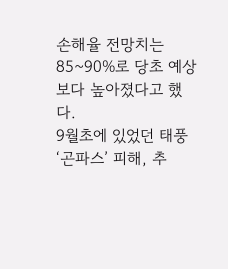손해율 전망치는 85~90%로 당초 예상보다 높아졌다고 했다.
9월초에 있었던 태풍 ‘곤파스’ 피해, 추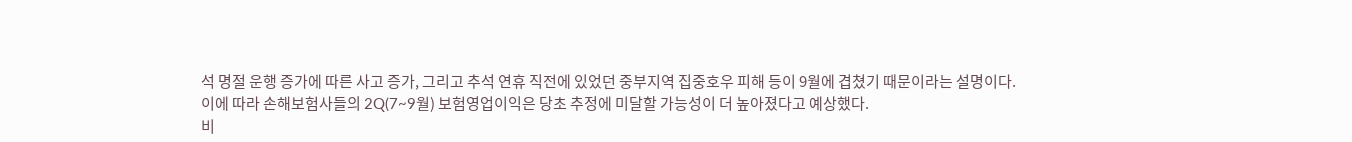석 명절 운행 증가에 따른 사고 증가, 그리고 추석 연휴 직전에 있었던 중부지역 집중호우 피해 등이 9월에 겹쳤기 때문이라는 설명이다.
이에 따라 손해보험사들의 2Q(7~9월) 보험영업이익은 당초 추정에 미달할 가능성이 더 높아졌다고 예상했다.
비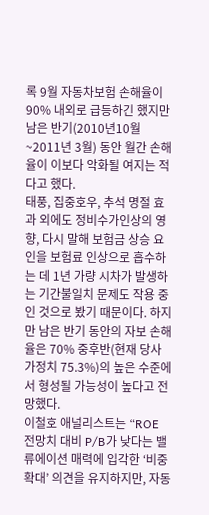록 9월 자동차보험 손해율이 90% 내외로 급등하긴 했지만 남은 반기(2010년10월~2011년 3월) 동안 월간 손해율이 이보다 악화될 여지는 적다고 했다.
태풍, 집중호우, 추석 명절 효과 외에도 정비수가인상의 영향, 다시 말해 보험금 상승 요인을 보험료 인상으로 흡수하는 데 1년 가량 시차가 발생하는 기간불일치 문제도 작용 중인 것으로 봤기 때문이다. 하지만 남은 반기 동안의 자보 손해율은 70% 중후반(현재 당사 가정치 75.3%)의 높은 수준에서 형성될 가능성이 높다고 전망했다.
이철호 애널리스트는 “ROE 전망치 대비 P/B가 낮다는 밸류에이션 매력에 입각한 ‘비중확대’ 의견을 유지하지만, 자동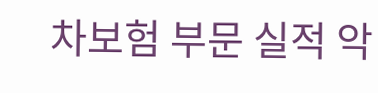차보험 부문 실적 악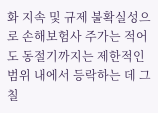화 지속 및 규제 불확실성으로 손해보험사 주가는 적어도 동절기까지는 제한적인 범위 내에서 등락하는 데 그칠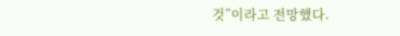것”이라고 전망했다.